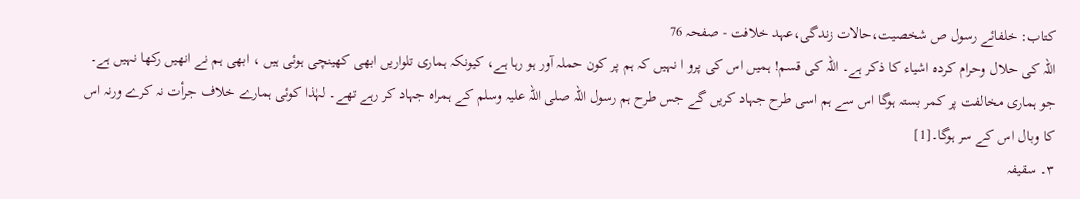کتاب: خلفائے رسول ص شخصیت،حالات زندگی،عہد خلافت - صفحہ 76
اللہ کی حلال وحرام کردہ اشیاء کا ذکر ہے۔ اللہ کی قسم! ہمیں اس کی پرو ا نہیں کہ ہم پر کون حملہ آور ہو رہا ہے، کیونکہ ہماری تلواریں ابھی کھینچی ہوئی ہیں ، ابھی ہم نے انھیں رکھا نہیں ہے۔ جو ہماری مخالفت پر کمر بستہ ہوگا اس سے ہم اسی طرح جہاد کریں گے جس طرح ہم رسول اللہ صلی اللہ علیہ وسلم کے ہمراہ جہاد کر رہے تھے۔ لہٰذا کوئی ہمارے خلاف جرأت نہ کرے ورنہ اس کا وبال اس کے سر ہوگا۔[1]
۳۔ سقیفہ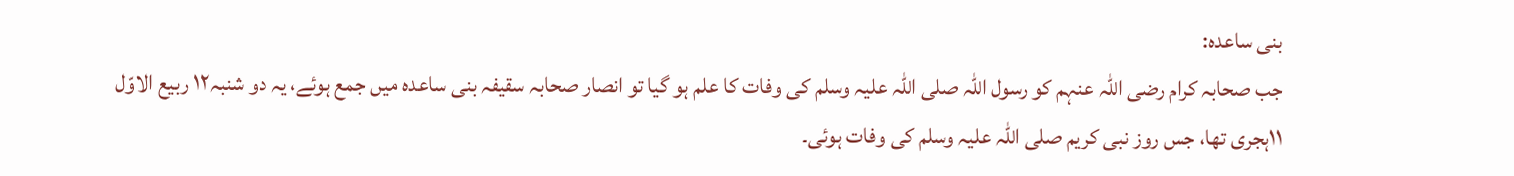بنی ساعدہ:
جب صحابہ کرام رضی اللہ عنہم کو رسول اللہ صلی اللہ علیہ وسلم کی وفات کا علم ہو گیا تو انصار صحابہ سقیفہ بنی ساعدہ میں جمع ہوئے، یہ دو شنبہ۱۲ ربیع الاوّل ۱۱ہجری تھا، جس روز نبی کریم صلی اللہ علیہ وسلم کی وفات ہوئی۔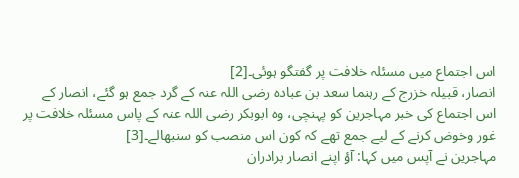اس اجتماع میں مسئلہ خلافت پر گفتگو ہوئی۔[2]
انصار، قبیلہ خزرج کے رہنما سعد بن عبادہ رضی اللہ عنہ کے گرد جمع ہو گئے، انصار کے اس اجتماع کی خبر مہاجرین کو پہنچی، وہ ابوبکر رضی اللہ عنہ کے پاس مسئلہ خلافت پر غور وخوض کرنے کے لیے جمع تھے کہ کون اس منصب کو سنبھالے۔[3]
مہاجرین نے آپس میں کہا: آؤ اپنے انصار برادران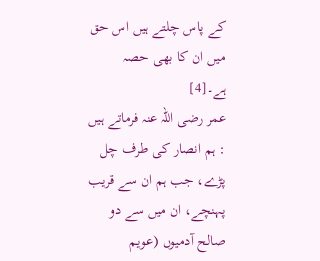کے پاس چلتے ہیں اس حق میں ان کا بھی حصہ ہے۔[4]
عمر رضی اللہ عنہ فرماتے ہیں : ہم انصار کی طرف چل پڑے، جب ہم ان سے قریب پہنچے، ان میں سے دو صالح آدمیوں (عویم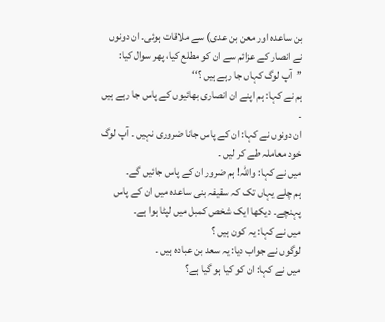بن ساعدہ اور معن بن عدی) سے ملاقات ہوئی۔ ان دونوں نے انصار کے عزائم سے ان کو مطلع کیا، پھر سوال کیا:
’’آپ لوگ کہاں جا رہے ہیں ؟‘‘
ہم نے کہا: ہم اپنے ان انصاری بھائیوں کے پاس جا رہے ہیں ۔
ان دونوں نے کہا: ان کے پاس جانا ضروری نہیں ۔ آپ لوگ خود معاملہ طے کر لیں ۔
میں نے کہا: واللہ! ہم ضرور ان کے پاس جائیں گے۔
ہم چلے یہاں تک کہ سقیفہ بنی ساعدہ میں ان کے پاس پہنچے۔ دیکھا ایک شخص کمبل میں لپٹا ہوا ہے۔
میں نے کہا: یہ کون ہیں ؟
لوگوں نے جواب دیا: یہ سعد بن عبادہ ہیں ۔
میں نے کہا: ان کو کیا ہو گیا ہے؟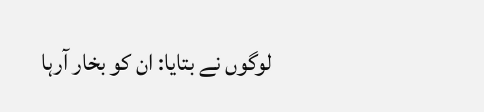لوگوں نے بتایا: ان کو بخار آرہا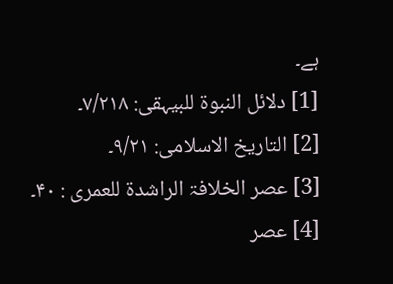ہے۔
[1] دلائل النبوۃ للبیہقی: ۷/۲۱۸۔
[2] التاریخ الاسلامی: ۹/۲۱۔
[3] عصر الخلافۃ الراشدۃ للعمری : ۴۰۔
[4] عصر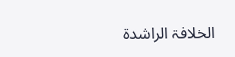الخلافۃ الراشدۃ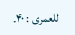للعمری : ۴۰۔